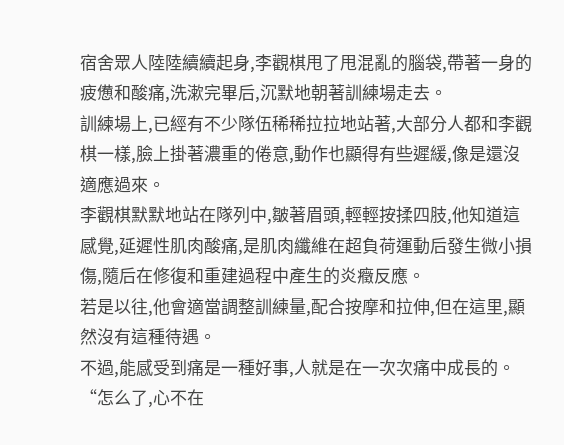宿舍眾人陸陸續續起身,李觀棋甩了甩混亂的腦袋,帶著一身的疲憊和酸痛,洗漱完畢后,沉默地朝著訓練場走去。
訓練場上,已經有不少隊伍稀稀拉拉地站著,大部分人都和李觀棋一樣,臉上掛著濃重的倦意,動作也顯得有些遲緩,像是還沒適應過來。
李觀棋默默地站在隊列中,皺著眉頭,輕輕按揉四肢,他知道這感覺,延遲性肌肉酸痛,是肌肉纖維在超負荷運動后發生微小損傷,隨后在修復和重建過程中產生的炎癥反應。
若是以往,他會適當調整訓練量,配合按摩和拉伸,但在這里,顯然沒有這種待遇。
不過,能感受到痛是一種好事,人就是在一次次痛中成長的。
“怎么了,心不在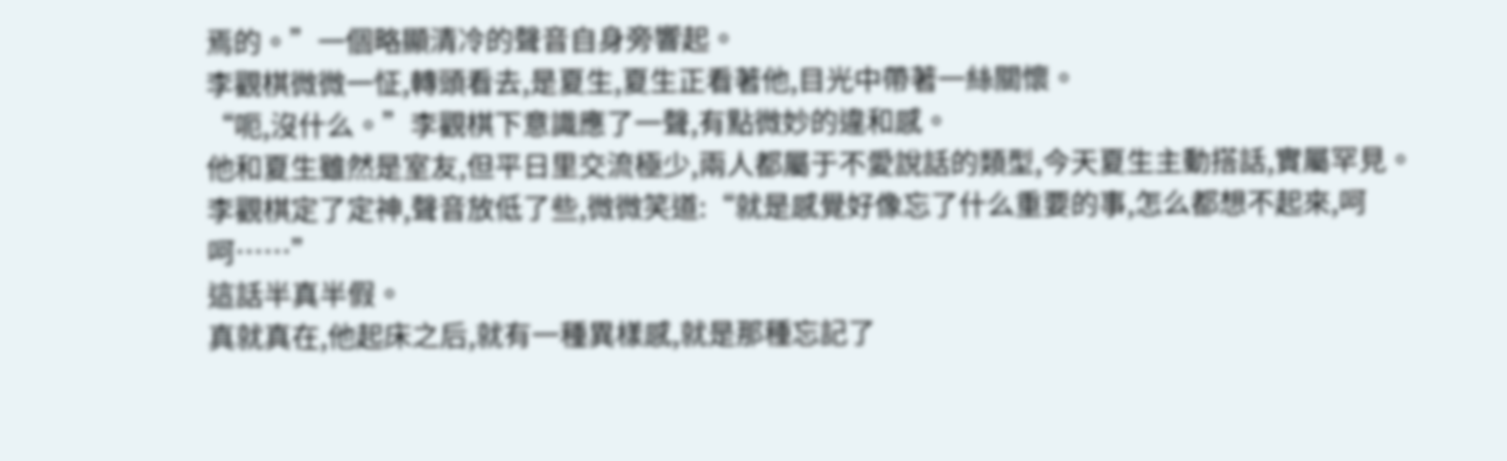焉的。”一個略顯清冷的聲音自身旁響起。
李觀棋微微一怔,轉頭看去,是夏生,夏生正看著他,目光中帶著一絲關懷。
“呃,沒什么。”李觀棋下意識應了一聲,有點微妙的違和感。
他和夏生雖然是室友,但平日里交流極少,兩人都屬于不愛說話的類型,今天夏生主動搭話,實屬罕見。
李觀棋定了定神,聲音放低了些,微微笑道:“就是感覺好像忘了什么重要的事,怎么都想不起來,呵呵……”
這話半真半假。
真就真在,他起床之后,就有一種異樣感,就是那種忘記了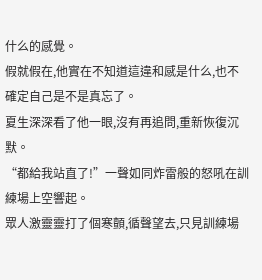什么的感覺。
假就假在,他實在不知道這違和感是什么,也不確定自己是不是真忘了。
夏生深深看了他一眼,沒有再追問,重新恢復沉默。
“都給我站直了!”一聲如同炸雷般的怒吼在訓練場上空響起。
眾人激靈靈打了個寒顫,循聲望去,只見訓練場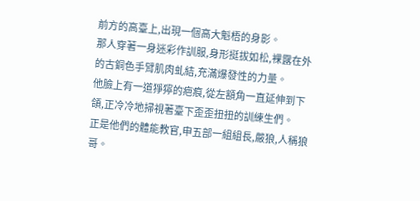前方的高臺上,出現一個高大魁梧的身影。
那人穿著一身迷彩作訓服,身形挺拔如松,裸露在外的古銅色手臂肌肉虬結,充滿爆發性的力量。
他臉上有一道猙獰的疤痕,從左額角一直延伸到下頜,正冷冷地掃視著臺下歪歪扭扭的訓練生們。
正是他們的體能教官,申五部一組組長,嚴狼,人稱狼哥。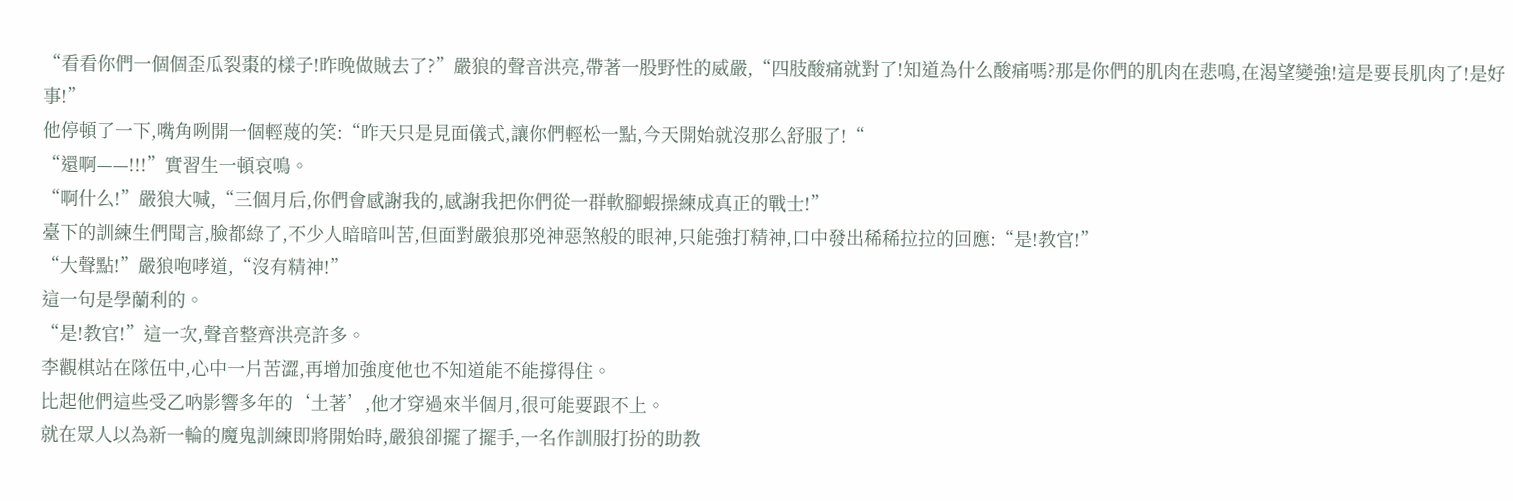“看看你們一個個歪瓜裂棗的樣子!昨晚做賊去了?”嚴狼的聲音洪亮,帶著一股野性的威嚴,“四肢酸痛就對了!知道為什么酸痛嗎?那是你們的肌肉在悲鳴,在渴望變強!這是要長肌肉了!是好事!”
他停頓了一下,嘴角咧開一個輕蔑的笑:“昨天只是見面儀式,讓你們輕松一點,今天開始就沒那么舒服了!“
“還啊——!!!”實習生一頓哀鳴。
“啊什么!”嚴狼大喊,“三個月后,你們會感謝我的,感謝我把你們從一群軟腳蝦操練成真正的戰士!”
臺下的訓練生們聞言,臉都綠了,不少人暗暗叫苦,但面對嚴狼那兇神惡煞般的眼神,只能強打精神,口中發出稀稀拉拉的回應:“是!教官!”
“大聲點!”嚴狼咆哮道,“沒有精神!”
這一句是學蘭利的。
“是!教官!”這一次,聲音整齊洪亮許多。
李觀棋站在隊伍中,心中一片苦澀,再增加強度他也不知道能不能撐得住。
比起他們這些受乙吶影響多年的‘土著’,他才穿過來半個月,很可能要跟不上。
就在眾人以為新一輪的魔鬼訓練即將開始時,嚴狼卻擺了擺手,一名作訓服打扮的助教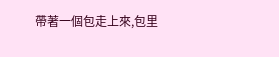帶著一個包走上來,包里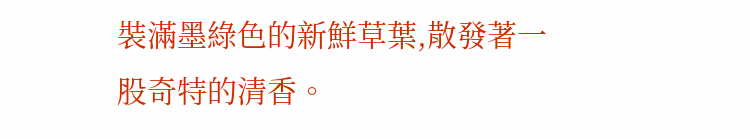裝滿墨綠色的新鮮草葉,散發著一股奇特的清香。